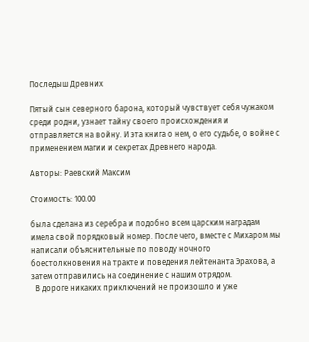Последыш Древних

Пятый сын северного барона, который чувствует себя чужаком среди родни, узнает тайну своего происхождения и отправляется на войну. И эта книга о нем, о его судьбе, о войне с применением магии и секретах Древнего народа.

Авторы: Раевский Максим

Стоимость: 100.00

была сделана из серебра и подобно всем царским наградам имела свой порядковый номер. После чего, вместе с Михаром мы написали объяснительные по поводу ночного боестолкновения на тракте и поведения лейтенанта Эрахова, а затем отправились на соединение с нашим отрядом.
  В дороге никаких приключений не произошло и уже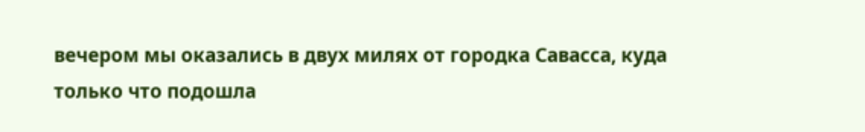вечером мы оказались в двух милях от городка Савасса, куда только что подошла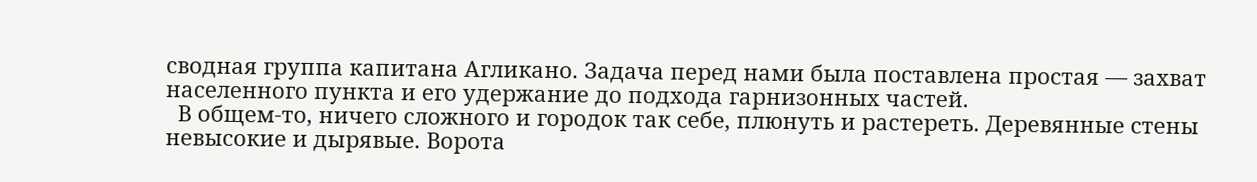сводная группа капитана Агликано. Задача перед нами была поставлена простая — захват населенного пункта и его удержание до подхода гарнизонных частей.
  В общем-то, ничего сложного и городок так себе, плюнуть и растереть. Деревянные стены невысокие и дырявые. Ворота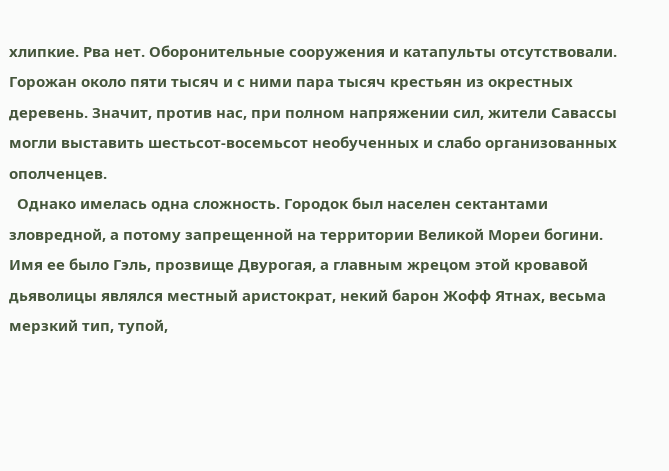хлипкие. Рва нет. Оборонительные сооружения и катапульты отсутствовали. Горожан около пяти тысяч и с ними пара тысяч крестьян из окрестных деревень. Значит, против нас, при полном напряжении сил, жители Савассы могли выставить шестьсот-восемьсот необученных и слабо организованных ополченцев.
  Однако имелась одна сложность. Городок был населен сектантами зловредной, а потому запрещенной на территории Великой Мореи богини. Имя ее было Гэль, прозвище Двурогая, а главным жрецом этой кровавой дьяволицы являлся местный аристократ, некий барон Жофф Ятнах, весьма мерзкий тип, тупой,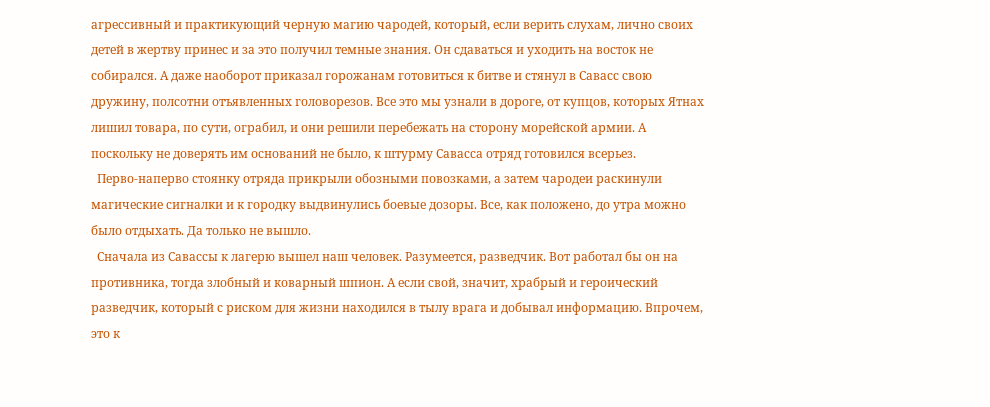агрессивный и практикующий черную магию чародей, который, если верить слухам, лично своих детей в жертву принес и за это получил темные знания. Он сдаваться и уходить на восток не собирался. А даже наоборот приказал горожанам готовиться к битве и стянул в Савасс свою дружину, полсотни отъявленных головорезов. Все это мы узнали в дороге, от купцов, которых Ятнах лишил товара, по сути, ограбил, и они решили перебежать на сторону морейской армии. А поскольку не доверять им оснований не было, к штурму Савасса отряд готовился всерьез.
  Перво-наперво стоянку отряда прикрыли обозными повозками, а затем чародеи раскинули магические сигналки и к городку выдвинулись боевые дозоры. Все, как положено, до утра можно было отдыхать. Да только не вышло.
  Сначала из Савассы к лагерю вышел наш человек. Разумеется, разведчик. Вот работал бы он на противника, тогда злобный и коварный шпион. А если свой, значит, храбрый и героический разведчик, который с риском для жизни находился в тылу врага и добывал информацию. Впрочем, это к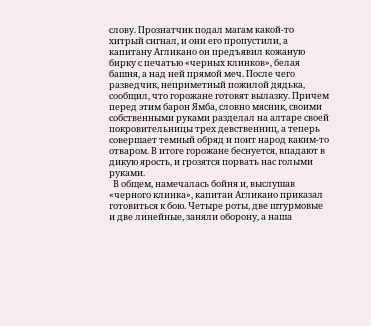слову. Прознатчик подал магам какой-то хитрый сигнал, и они его пропустили, а капитану Агликано он предъявил кожаную бирку с печатью «черных клинков», белая башня, а над ней прямой меч. После чего разведчик, неприметный пожилой дядька, сообщил, что горожане готовят вылазку. Причем перед этим барон Ямба, словно мясник, своими собственными руками разделал на алтаре своей покровительницы трех девственниц, а теперь совершает темный обряд и поит народ каким-то отваром. В итоге горожане беснуется, впадают в дикую ярость, и грозятся порвать нас голыми руками.
  В общем, намечалась бойня и, выслушав «черного клинка», капитан Агликано приказал готовиться к бою. Четыре роты, две штурмовые и две линейные, заняли оборону, а наша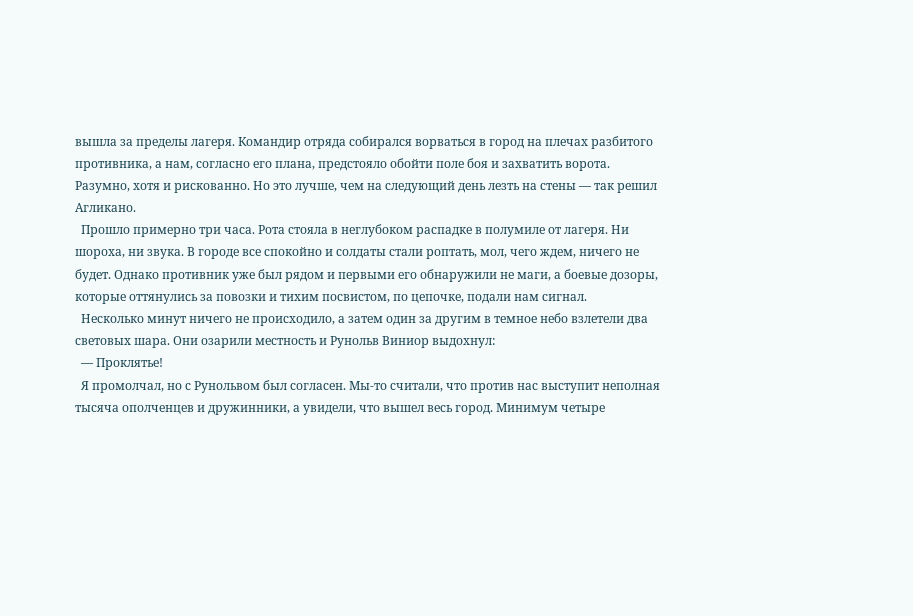вышла за пределы лагеря. Командир отряда собирался ворваться в город на плечах разбитого противника, а нам, согласно его плана, предстояло обойти поле боя и захватить ворота. Разумно, хотя и рискованно. Но это лучше, чем на следующий день лезть на стены — так решил Агликано.
  Прошло примерно три часа. Рота стояла в неглубоком распадке в полумиле от лагеря. Ни шороха, ни звука. В городе все спокойно и солдаты стали роптать, мол, чего ждем, ничего не будет. Однако противник уже был рядом и первыми его обнаружили не маги, а боевые дозоры, которые оттянулись за повозки и тихим посвистом, по цепочке, подали нам сигнал.
  Несколько минут ничего не происходило, а затем один за другим в темное небо взлетели два световых шара. Они озарили местность и Рунольв Виниор выдохнул:
  — Проклятье!
  Я промолчал, но с Рунольвом был согласен. Мы-то считали, что против нас выступит неполная тысяча ополченцев и дружинники, а увидели, что вышел весь город. Минимум четыре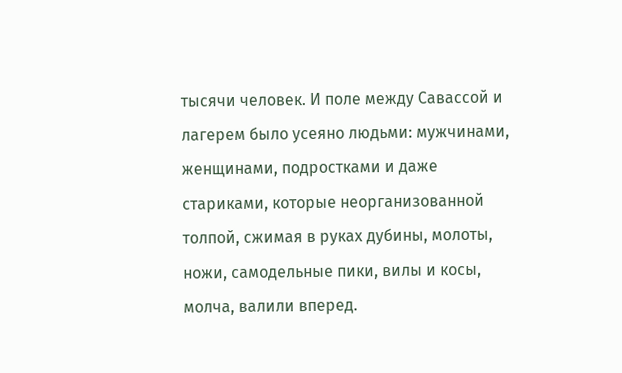тысячи человек. И поле между Савассой и лагерем было усеяно людьми: мужчинами, женщинами, подростками и даже стариками, которые неорганизованной толпой, сжимая в руках дубины, молоты, ножи, самодельные пики, вилы и косы, молча, валили вперед.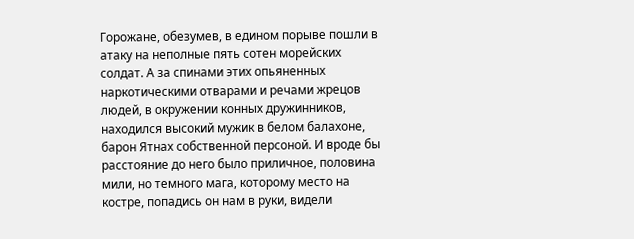Горожане, обезумев, в едином порыве пошли в атаку на неполные пять сотен морейских солдат. А за спинами этих опьяненных наркотическими отварами и речами жрецов людей, в окружении конных дружинников, находился высокий мужик в белом балахоне, барон Ятнах собственной персоной. И вроде бы расстояние до него было приличное, половина мили, но темного мага, которому место на костре, попадись он нам в руки, видели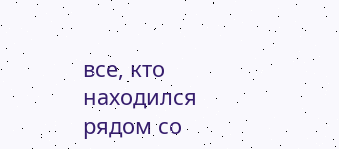все, кто находился рядом со